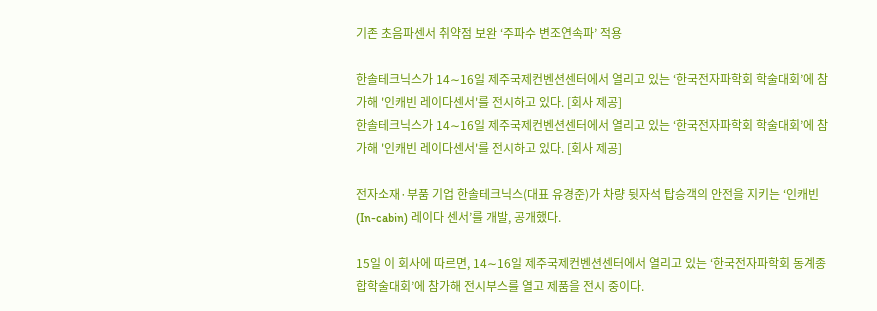기존 초음파센서 취약점 보완 ‘주파수 변조연속파’ 적용

한솔테크닉스가 14∼16일 제주국제컨벤션센터에서 열리고 있는 ‘한국전자파학회 학술대회’에 참가해 '인캐빈 레이다센서'를 전시하고 있다. [회사 제공]
한솔테크닉스가 14∼16일 제주국제컨벤션센터에서 열리고 있는 ‘한국전자파학회 학술대회’에 참가해 '인캐빈 레이다센서'를 전시하고 있다. [회사 제공]

전자소재·부품 기업 한솔테크닉스(대표 유경준)가 차량 뒷자석 탑승객의 안전을 지키는 ‘인캐빈(In-cabin) 레이다 센서’를 개발, 공개했다.

15일 이 회사에 따르면, 14∼16일 제주국제컨벤션센터에서 열리고 있는 ‘한국전자파학회 동계종합학술대회’에 참가해 전시부스를 열고 제품을 전시 중이다.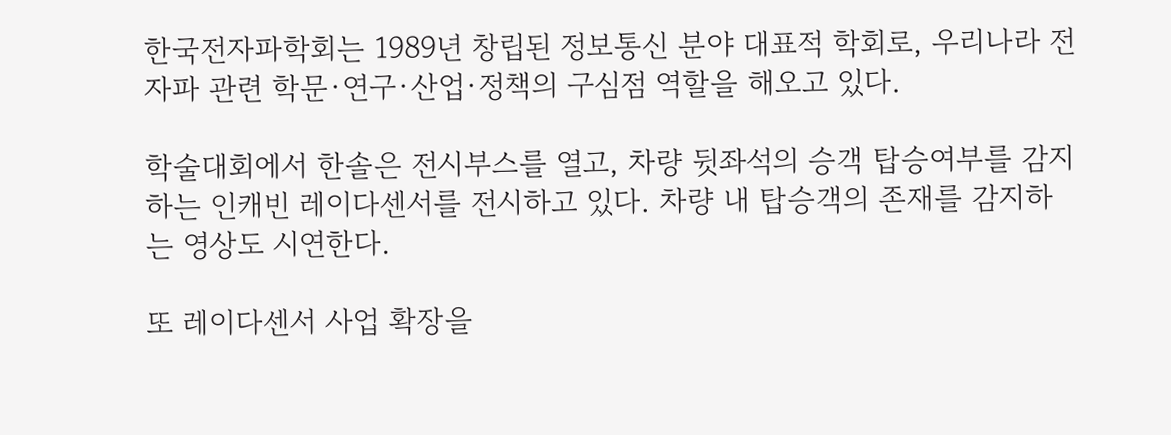한국전자파학회는 1989년 창립된 정보통신 분야 대표적 학회로, 우리나라 전자파 관련 학문·연구·산업·정책의 구심점 역할을 해오고 있다.

학술대회에서 한솔은 전시부스를 열고, 차량 뒷좌석의 승객 탑승여부를 감지하는 인캐빈 레이다센서를 전시하고 있다. 차량 내 탑승객의 존재를 감지하는 영상도 시연한다.

또 레이다센서 사업 확장을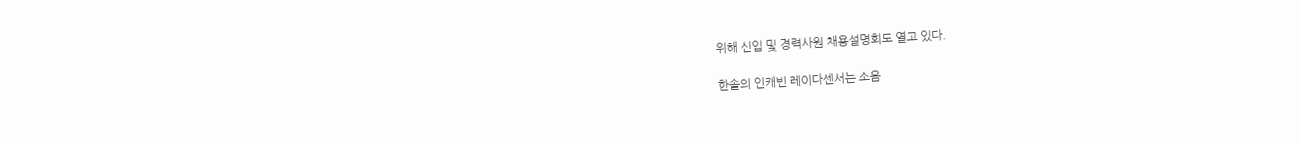위해 신입 및 경력사원 채용설명회도 열고 있다.

한솔의 인캐빈 레이다센서는 소음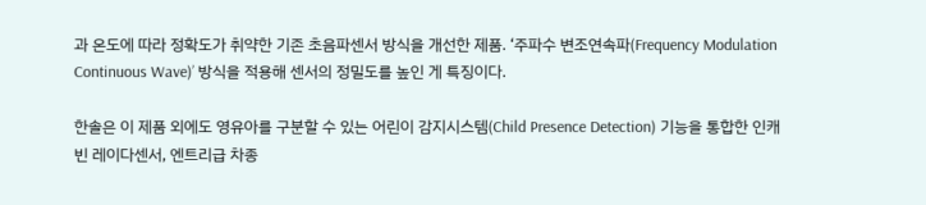과 온도에 따라 정확도가 취약한 기존 초음파센서 방식을 개선한 제품. ‘주파수 변조연속파(Frequency Modulation Continuous Wave)’ 방식을 적용해 센서의 정밀도를 높인 게 특징이다.

한솔은 이 제품 외에도 영유아를 구분할 수 있는 어린이 감지시스템(Child Presence Detection) 기능을 통합한 인캐빈 레이다센서, 엔트리급 차종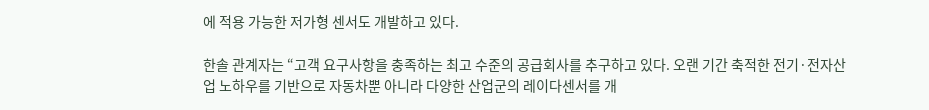에 적용 가능한 저가형 센서도 개발하고 있다.

한솔 관계자는 “고객 요구사항을 충족하는 최고 수준의 공급회사를 추구하고 있다. 오랜 기간 축적한 전기·전자산업 노하우를 기반으로 자동차뿐 아니라 다양한 산업군의 레이다센서를 개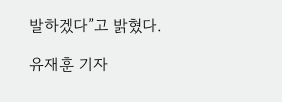발하겠다”고 밝혔다.

유재훈 기자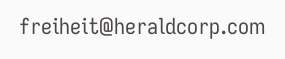freiheit@heraldcorp.com